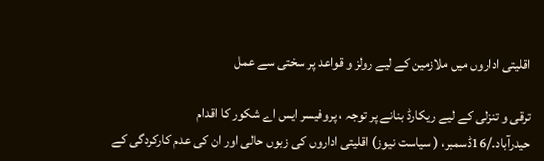اقلیتی اداروں میں ملازمین کے لیے رولز و قواعد پر سختی سے عمل

ترقی و تنزلی کے لیے ریکارڈ بنانے پر توجہ ، پروفیسر ایس اے شکور کا اقدام
حیدرآباد۔/16ڈسمبر، ( سیاست نیوز) اقلیتی اداروں کی زبوں حالی اور ان کی عدم کارکردگی کے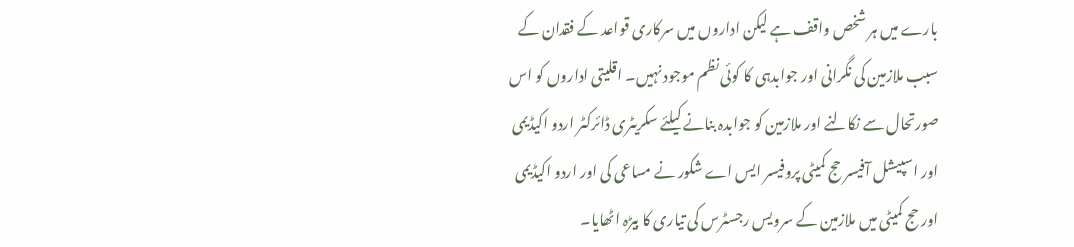بارے میں ہر شخص واقف ہے لیکن اداروں میں سرکاری قواعد کے فقدان کے سبب ملازمین کی نگرانی اور جوابدہی کا کوئی نظم موجود نہیں۔ اقلیتی اداروں کو اس صورتحال سے نکالنے اور ملازمین کو جوابدہ بنانے کیلئے سکریٹری ڈائرکٹر اردو اکیڈیمی اور اسپیشل آفیسر حج کمیٹی پروفیسر ایس اے شکور نے مساعی کی اور اردو اکیڈیمی اور حج کمیٹی میں ملازمین کے سرویس رجسٹرس کی تیاری کا بیڑہ اٹھایا۔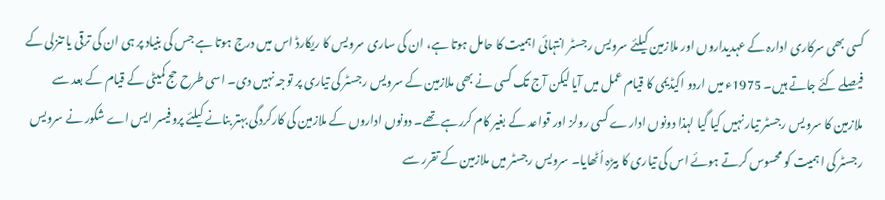کسی بھی سرکاری ادارہ کے عہدیداروں اور ملازمین کیلئے سرویس رجسٹر انتہائی اہمیت کا حامل ہوتا ہے، ان کی ساری سرویس کا ریکارڈ اس میں درج ہوتا ہے جس کی بنیاد پر ہی ان کی ترقی یا تنزلی کے فیصلے کئے جاتے ہیں۔ 1975ء میں اردو اکیڈیمی کا قیام عمل میں آیا لیکن آج تک کسی نے بھی ملازمین کے سرویس رجسٹر کی تیاری پر توجہ نہیں دی۔ اسی طرح حج کمیٹی کے قیام کے بعد سے ملازمین کا سرویس رجسٹر تیار نہیں کیا گیا لہذا دونوں ادارے کسی رولز اور قواعد کے بغیر کام کررہے تھے۔ دونوں اداروں کے ملازمین کی کارکردگی بہتر بنانے کیلئے پروفیسر ایس اے شکور نے سرویس رجسٹر کی اہمیت کو محسوس کرتے ہوئے اس کی تیاری کا بیڑہ اُٹھایا۔ سرویس رجسٹر میں ملازمین کے تقرر سے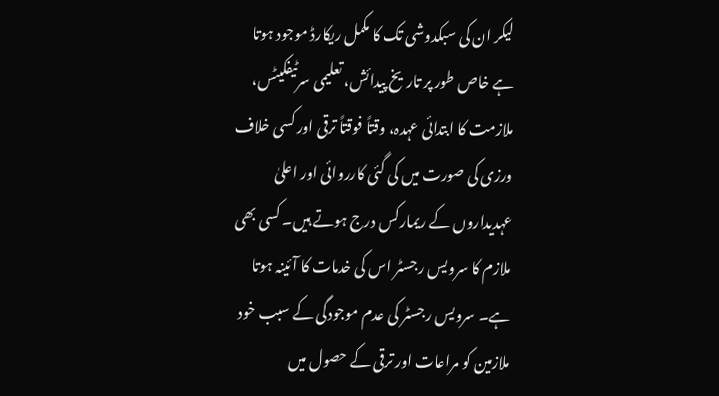لیکر ان کی سبکدوشی تک کا مکمل ریکارڈ موجود ہوتا ہے خاص طور پر تاریخ پیدائش، تعلیمی سرٹیفکیٹس، ملازمت کا ابتدائی عہدہ، وقتاً فوقتاً ترقی اور کسی خلاف ورزی کی صورت میں کی گئی کارروائی اور اعلیٰ عہدیداروں کے ریمارکس درج ہوتے ہیں۔ کسی بھی ملازم کا سرویس رجسٹر اس کی خدمات کا آئینہ ہوتا ہے۔ سرویس رجسٹر کی عدم موجودگی کے سبب خود ملازمین کو مراعات اور ترقی کے حصول میں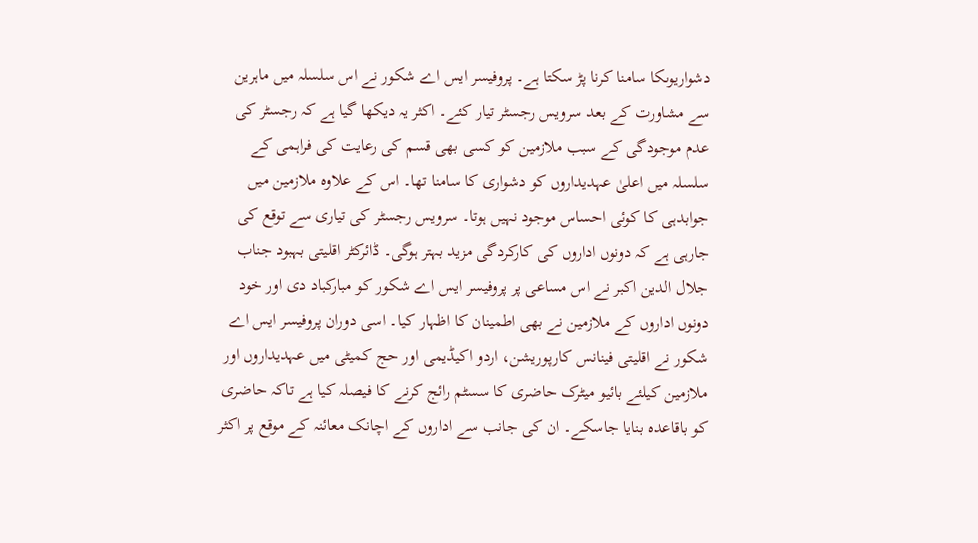دشواریوںکا سامنا کرنا پڑ سکتا ہے۔ پروفیسر ایس اے شکور نے اس سلسلہ میں ماہرین سے مشاورت کے بعد سرویس رجسٹر تیار کئے۔ اکثر یہ دیکھا گیا ہے کہ رجسٹر کی عدم موجودگی کے سبب ملازمین کو کسی بھی قسم کی رعایت کی فراہمی کے سلسلہ میں اعلیٰ عہدیداروں کو دشواری کا سامنا تھا۔ اس کے علاوہ ملازمین میں جوابدہی کا کوئی احساس موجود نہیں ہوتا۔ سرویس رجسٹر کی تیاری سے توقع کی جارہی ہے کہ دونوں اداروں کی کارکردگی مزید بہتر ہوگی۔ ڈائرکٹر اقلیتی بہبود جناب جلال الدین اکبر نے اس مساعی پر پروفیسر ایس اے شکور کو مبارکباد دی اور خود دونوں اداروں کے ملازمین نے بھی اطمینان کا اظہار کیا۔ اسی دوران پروفیسر ایس اے شکور نے اقلیتی فینانس کارپوریشن، اردو اکیڈیمی اور حج کمیٹی میں عہدیداروں اور ملازمین کیلئے بائیو میٹرک حاضری کا سسٹم رائج کرنے کا فیصلہ کیا ہے تاکہ حاضری کو باقاعدہ بنایا جاسکے۔ ان کی جانب سے اداروں کے اچانک معائنہ کے موقع پر اکثر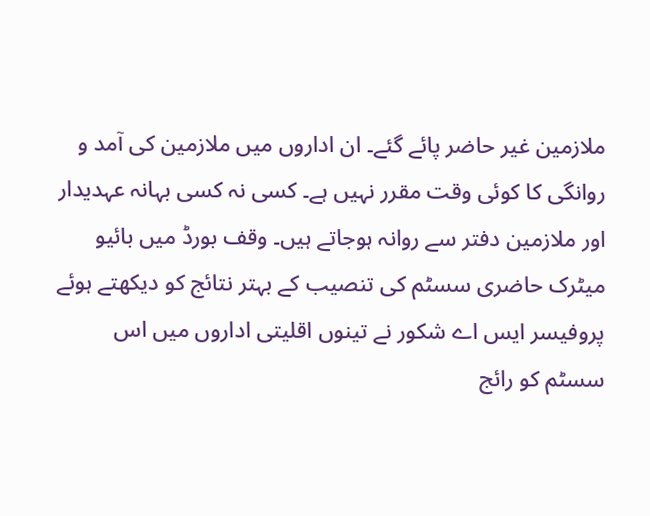ملازمین غیر حاضر پائے گئے۔ ان اداروں میں ملازمین کی آمد و روانگی کا کوئی وقت مقرر نہیں ہے۔ کسی نہ کسی بہانہ عہدیدار اور ملازمین دفتر سے روانہ ہوجاتے ہیں۔ وقف بورڈ میں بائیو میٹرک حاضری سسٹم کی تنصیب کے بہتر نتائج کو دیکھتے ہوئے پروفیسر ایس اے شکور نے تینوں اقلیتی اداروں میں اس سسٹم کو رائج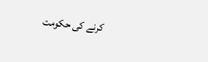کرنے کی حکومت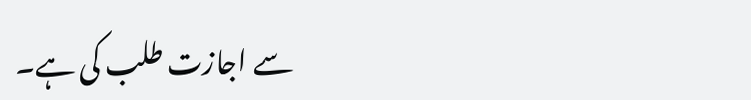سے اجازت طلب کی ہے۔